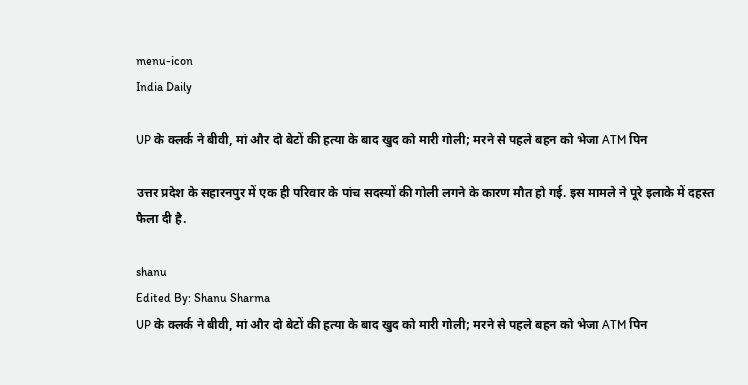menu-icon
India Daily

UP के क्लर्क ने बीवी, मां और दो बेटों की हत्या के बाद खुद को मारी गोली; मरने से पहले बहन को भेजा ATM पिन

उत्तर प्रदेश के सहारनपुर में एक ही परिवार के पांच सदस्यों की गोली लगने के कारण मौत हो गई. इस मामले ने पूरे इलाके में दहस्त फैला दी है.

shanu
Edited By: Shanu Sharma
UP के क्लर्क ने बीवी, मां और दो बेटों की हत्या के बाद खुद को मारी गोली; मरने से पहले बहन को भेजा ATM पिन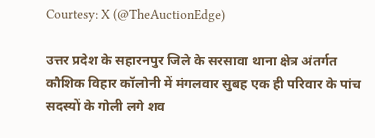Courtesy: X (@TheAuctionEdge)

उत्तर प्रदेश के सहारनपुर जिले के सरसावा थाना क्षेत्र अंतर्गत कौशिक विहार कॉलोनी में मंगलवार सुबह एक ही परिवार के पांच सदस्यों के गोली लगे शव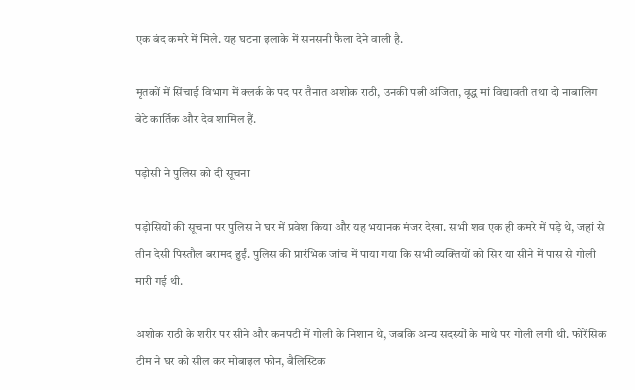एक बंद कमरे में मिले. यह घटना इलाके में सनसनी फैला देने वाली है.

मृतकों में सिंचाई विभाग में क्लर्क के पद पर तैनात अशोक राठी, उनकी पत्नी अंजिता, वृद्ध मां विद्यावती तथा दो नाबालिग बेटे कार्तिक और देव शामिल हैं.

पड़ोसी ने पुलिस को दी सूचना

पड़ोसियों की सूचना पर पुलिस ने घर में प्रवेश किया और यह भयानक मंजर देखा. सभी शव एक ही कमरे में पड़े थे, जहां से तीन देसी पिस्तौल बरामद हुईं. पुलिस की प्रारंभिक जांच में पाया गया कि सभी व्यक्तियों को सिर या सीने में पास से गोली मारी गई थी.

अशोक राठी के शरीर पर सीने और कनपटी में गोली के निशान थे, जबकि अन्य सदस्यों के माथे पर गोली लगी थी. फोरेंसिक टीम ने घर को सील कर मोबाइल फोन, बैलिस्टिक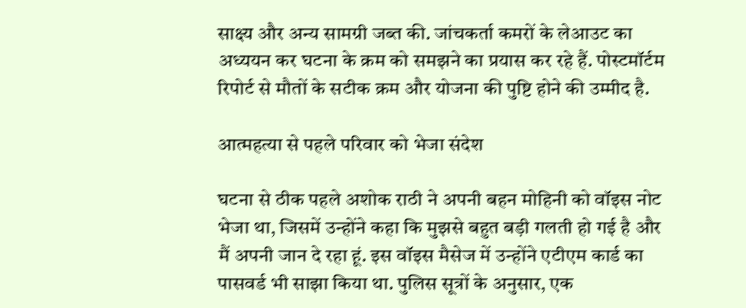साक्ष्य और अन्य सामग्री जब्त की. जांचकर्ता कमरों के लेआउट का अध्ययन कर घटना के क्रम को समझने का प्रयास कर रहे हैं. पोस्टमॉर्टम रिपोर्ट से मौतों के सटीक क्रम और योजना की पुष्टि होने की उम्मीद है.

आत्महत्या से पहले परिवार को भेजा संदेश

घटना से ठीक पहले अशोक राठी ने अपनी बहन मोहिनी को वॉइस नोट भेजा था, जिसमें उन्होंने कहा कि मुझसे बहुत बड़ी गलती हो गई है और मैं अपनी जान दे रहा हूं. इस वॉइस मैसेज में उन्होंने एटीएम कार्ड का पासवर्ड भी साझा किया था. पुलिस सूत्रों के अनुसार, एक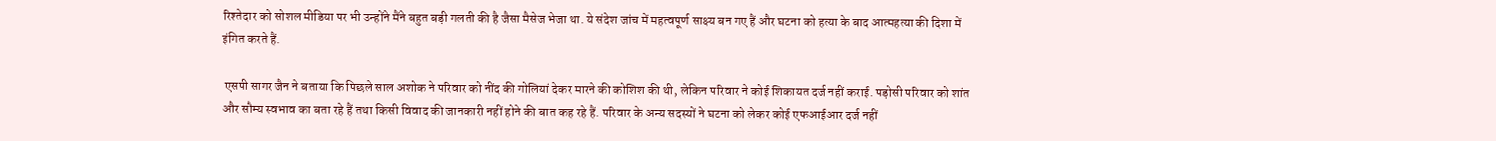रिश्तेदार को सोशल मीडिया पर भी उन्होंने मैंने बहुत बड़ी गलती की है जैसा मैसेज भेजा था. ये संदेश जांच में महत्वपूर्ण साक्ष्य बन गए हैं और घटना को हत्या के बाद आत्महत्या की दिशा में इंगित करते हैं.

 एसपी सागर जैन ने बताया कि पिछले साल अशोक ने परिवार को नींद की गोलियां देकर मारने की कोशिश की थी, लेकिन परिवार ने कोई शिकायत दर्ज नहीं कराई. पड़ोसी परिवार को शांत और सौम्य स्वभाव का बता रहे हैं तथा किसी विवाद की जानकारी नहीं होने की बात कह रहे हैं. परिवार के अन्य सदस्यों ने घटना को लेकर कोई एफआईआर दर्ज नहीं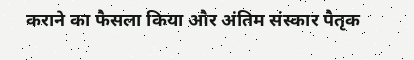कराने का फैसला किया और अंतिम संस्कार पैतृक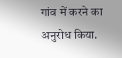गांव में करने का अनुरोध किया.